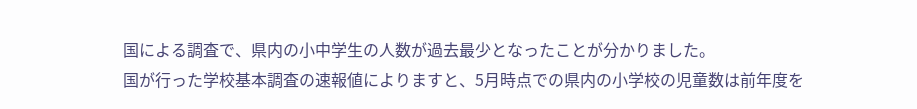国による調査で、県内の小中学生の人数が過去最少となったことが分かりました。
国が行った学校基本調査の速報値によりますと、5月時点での県内の小学校の児童数は前年度を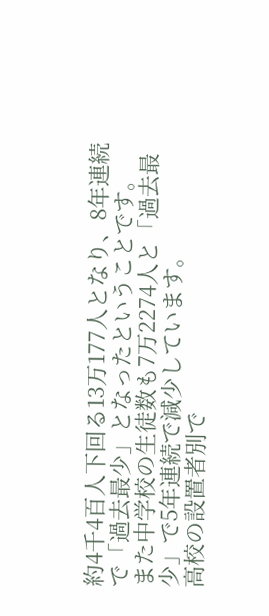約4千4百人下回る13万177人となり、8年連続で「過去最少」となったということです。
また中学校の生徒数も7万2274人と「過去最少」で5年連続で減少しています。
高校の設置者別で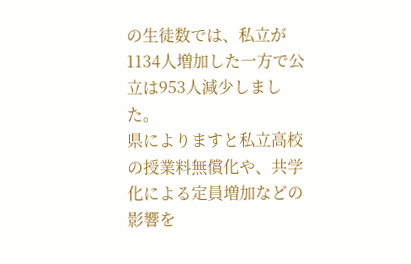の生徒数では、私立が1134人増加した一方で公立は953人減少しました。
県によりますと私立高校の授業料無償化や、共学化による定員増加などの影響を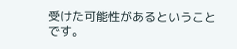受けた可能性があるということです。